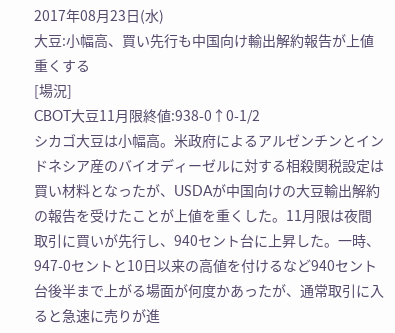2017年08月23日(水)
大豆:小幅高、買い先行も中国向け輸出解約報告が上値重くする
[場況]
CBOT大豆11月限終値:938-0↑0-1/2
シカゴ大豆は小幅高。米政府によるアルゼンチンとインドネシア産のバイオディーゼルに対する相殺関税設定は買い材料となったが、USDAが中国向けの大豆輸出解約の報告を受けたことが上値を重くした。11月限は夜間取引に買いが先行し、940セント台に上昇した。一時、947-0セントと10日以来の高値を付けるなど940セント台後半まで上がる場面が何度かあったが、通常取引に入ると急速に売りが進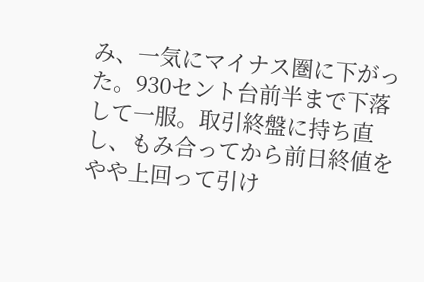み、一気にマイナス圏に下がった。930セント台前半まで下落して一服。取引終盤に持ち直し、もみ合ってから前日終値をやや上回って引け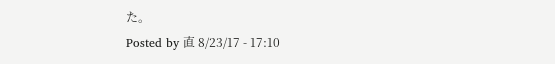た。
Posted by 直 8/23/17 - 17:10